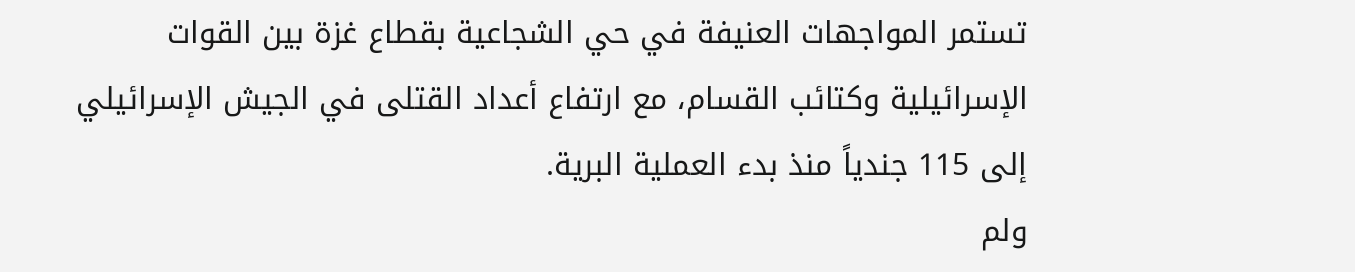تستمر المواجهات العنيفة في حي الشجاعية بقطاع غزة بين القوات الإسرائيلية وكتائب القسام، مع ارتفاع أعداد القتلى في الجيش الإسرائيلي إلى 115 جندياً منذ بدء العملية البرية.
ولم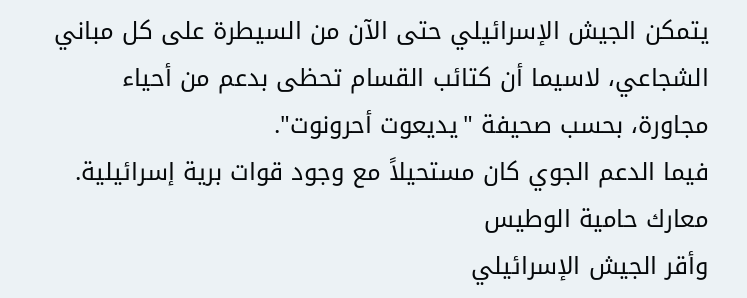يتمكن الجيش الإسرائيلي حتى الآن من السيطرة على كل مباني الشجاعي، لاسيما أن كتائب القسام تحظى بدعم من أحياء مجاورة، بحسب صحيفة "يديعوت أحرونوت".
فيما الدعم الجوي كان مستحيلاً مع وجود قوات برية إسرائيلية.
معارك حامية الوطيس
وأقر الجيش الإسرائيلي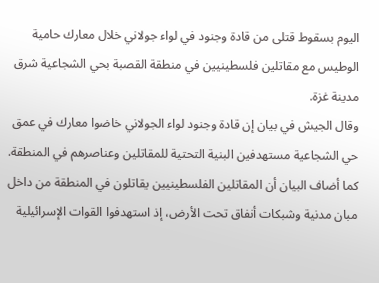اليوم بسقوط قتلى من قادة وجنود في لواء جولاني خلال معارك حامية الوطيس مع مقاتلين فلسطينيين في منطقة القصبة بحي الشجاعية شرق مدينة غزة.
وقال الجيش في بيان إن قادة وجنود لواء الجولاني خاضوا معارك في عمق حي الشجاعية مستهدفين البنية التحتية للمقاتلين وعناصرهم في المنطقة.
كما أضاف البيان أن المقاتلين الفلسطينيين يقاتلون في المنطقة من داخل مبان مدنية وشبكات أنفاق تحت الأرض، إذ استهدفوا القوات الإسرائيلية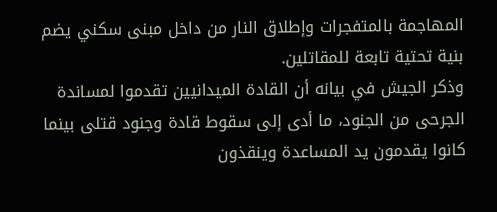المهاجمة بالمتفجرات وإطلاق النار من داخل مبنى سكني يضم بنية تحتية تابعة للمقاتلين.
وذكر الجيش في بيانه أن القادة الميدانيين تقدموا لمساندة الجرحى من الجنود، ما أدى إلى سقوط قادة وجنود قتلى بينما كانوا يقدمون يد المساعدة وينقذون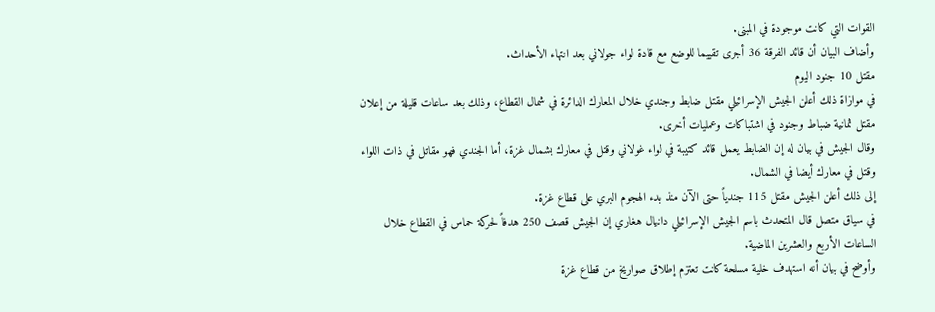القوات التي كانت موجودة في المبنى.
وأضاف البيان أن قائد الفرقة 36 أجرى تقييما للوضع مع قادة لواء جولاني بعد انتهاء الأحداث.
مقتل 10 جنود اليوم
في موازاة ذلك أعلن الجيش الإسرائيلي مقتل ضابط وجندي خلال المعارك الدائرة في شمال القطاع، وذلك بعد ساعات قليلة من إعلان مقتل ثمانية ضباط وجنود في اشتباكات وعمليات أخرى.
وقال الجيش في بيان له إن الضابط يعمل قائد كتيبة في لواء غولاني وقتل في معارك بشمال غزة، أما الجندي فهو مقاتل في ذات اللواء وقتل في معارك أيضا في الشمال.
إلى ذلك أعلن الجيش مقتل 115 جندياً حتى الآن منذ بدء الهجوم البري على قطاع غزة.
في سياق متصل قال المتحدث باسم الجيش الإسرائيلي دانيال هغاري إن الجيش قصف 250 هدفاً لحركة حماس في القطاع خلال الساعات الأربع والعشرين الماضية.
وأوضح في بيان أنه استهدف خلية مسلحة كانت تعتزم إطلاق صواريخ من قطاع غزة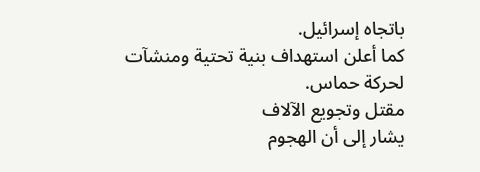باتجاه إسرائيل.
كما أعلن استهداف بنية تحتية ومنشآت لحركة حماس.
مقتل وتجويع الآلاف
يشار إلى أن الهجوم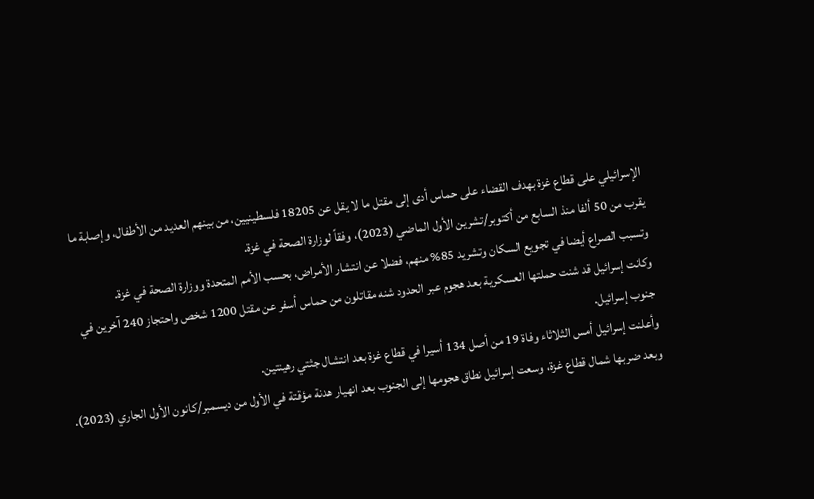الإسرائيلي على قطاع غزة بهدف القضاء على حماس أدى إلى مقتل ما لا يقل عن 18205 فلسطينيين، من بينهم العديد من الأطفال، وإصابة ما يقرب من 50 ألفا منذ السابع من أكتوبر/تشرين الأول الماضي (2023)، وفقاً لوزارة الصحة في غزة.
وتسبب الصراع أيضا في تجويع السكان وتشريد 85% منهم، فضلا عن انتشار الأمراض، بحسب الأمم المتحدة ووزارة الصحة في غزة.
وكانت إسرائيل قد شنت حملتها العسكرية بعد هجوم عبر الحدود شنه مقاتلون من حماس أسفر عن مقتل 1200 شخص واحتجاز 240 آخرين في جنوب إسرائيل.
وأعلنت إسرائيل أمس الثلاثاء وفاة 19 من أصل 134 أسيرا في قطاع غزة بعد انتشال جثتي رهينتين.
وبعد ضربها شمال قطاع غزة، وسعت إسرائيل نطاق هجومها إلى الجنوب بعد انهيار هدنة مؤقتة في الأول من ديسمبر/كانون الأول الجاري (2023).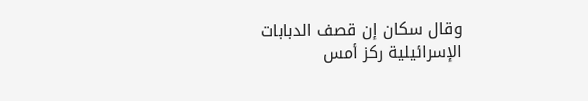وقال سكان إن قصف الدبابات الإسرائيلية ركز أمس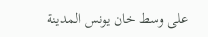على وسط خان يونس المدينة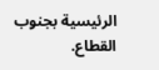الرئيسية بجنوب القطاع.